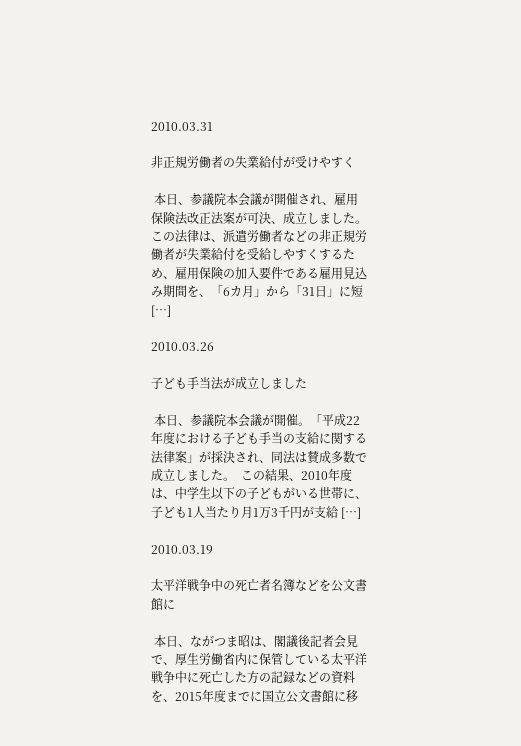2010.03.31

非正規労働者の失業給付が受けやすく

 本日、参議院本会議が開催され、雇用保険法改正法案が可決、成立しました。  この法律は、派遣労働者などの非正規労働者が失業給付を受給しやすくするため、雇用保険の加入要件である雇用見込み期間を、「6カ月」から「31日」に短 […]

2010.03.26

子ども手当法が成立しました

 本日、参議院本会議が開催。「平成22年度における子ども手当の支給に関する法律案」が採決され、同法は賛成多数で成立しました。  この結果、2010年度は、中学生以下の子どもがいる世帯に、子ども1人当たり月1万3千円が支給 […]

2010.03.19

太平洋戦争中の死亡者名簿などを公文書館に

 本日、ながつま昭は、閣議後記者会見で、厚生労働省内に保管している太平洋戦争中に死亡した方の記録などの資料を、2015年度までに国立公文書館に移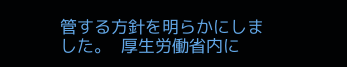管する方針を明らかにしました。  厚生労働省内に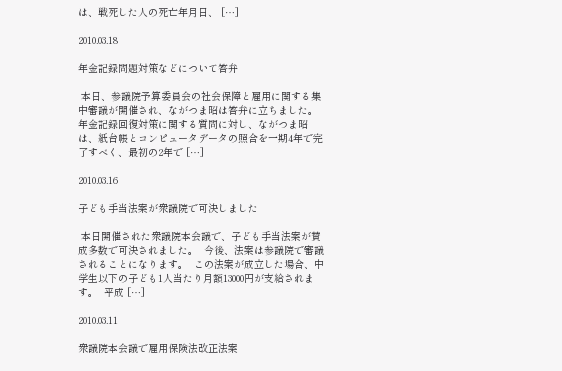は、戦死した人の死亡年月日、 […]

2010.03.18

年金記録問題対策などについて答弁

 本日、参議院予算委員会の社会保障と雇用に関する集中審議が開催され、ながつま昭は答弁に立ちました。  年金記録回復対策に関する質問に対し、ながつま昭は、紙台帳とコンピュータデータの照合を一期4年で完了すべく、最初の2年で […]

2010.03.16

子ども手当法案が衆議院で可決しました

 本日開催された衆議院本会議で、子ども手当法案が賛成多数で可決されました。  今後、法案は参議院で審議されることになります。  この法案が成立した場合、中学生以下の子ども1人当たり月額13000円が支給されます。  平成 […]

2010.03.11

衆議院本会議で雇用保険法改正法案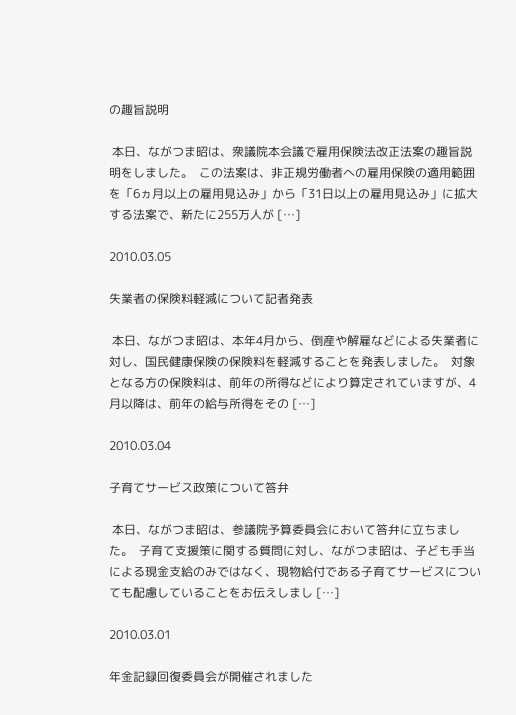の趣旨説明

 本日、ながつま昭は、衆議院本会議で雇用保険法改正法案の趣旨説明をしました。  この法案は、非正規労働者への雇用保険の適用範囲を「6ヵ月以上の雇用見込み」から「31日以上の雇用見込み」に拡大する法案で、新たに255万人が […]

2010.03.05

失業者の保険料軽減について記者発表

 本日、ながつま昭は、本年4月から、倒産や解雇などによる失業者に対し、国民健康保険の保険料を軽減することを発表しました。  対象となる方の保険料は、前年の所得などにより算定されていますが、4月以降は、前年の給与所得をその […]

2010.03.04

子育てサービス政策について答弁

 本日、ながつま昭は、参議院予算委員会において答弁に立ちました。  子育て支援策に関する質問に対し、ながつま昭は、子ども手当による現金支給のみではなく、現物給付である子育てサービスについても配慮していることをお伝えしまし […]

2010.03.01

年金記録回復委員会が開催されました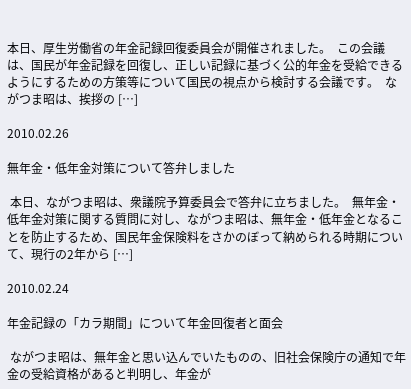本日、厚生労働省の年金記録回復委員会が開催されました。  この会議は、国民が年金記録を回復し、正しい記録に基づく公的年金を受給できるようにするための方策等について国民の視点から検討する会議です。  ながつま昭は、挨拶の […]

2010.02.26

無年金・低年金対策について答弁しました

 本日、ながつま昭は、衆議院予算委員会で答弁に立ちました。  無年金・低年金対策に関する質問に対し、ながつま昭は、無年金・低年金となることを防止するため、国民年金保険料をさかのぼって納められる時期について、現行の2年から […]

2010.02.24

年金記録の「カラ期間」について年金回復者と面会

 ながつま昭は、無年金と思い込んでいたものの、旧社会保険庁の通知で年金の受給資格があると判明し、年金が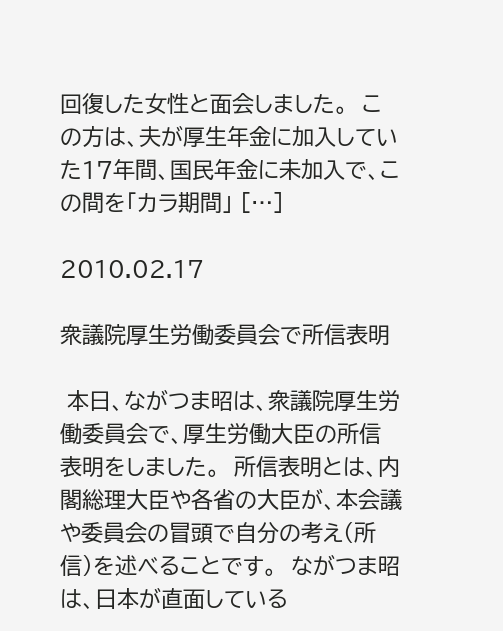回復した女性と面会しました。  この方は、夫が厚生年金に加入していた17年間、国民年金に未加入で、この間を「カラ期間」 […]

2010.02.17

衆議院厚生労働委員会で所信表明

 本日、ながつま昭は、衆議院厚生労働委員会で、厚生労働大臣の所信表明をしました。  所信表明とは、内閣総理大臣や各省の大臣が、本会議や委員会の冒頭で自分の考え(所信)を述べることです。  ながつま昭は、日本が直面している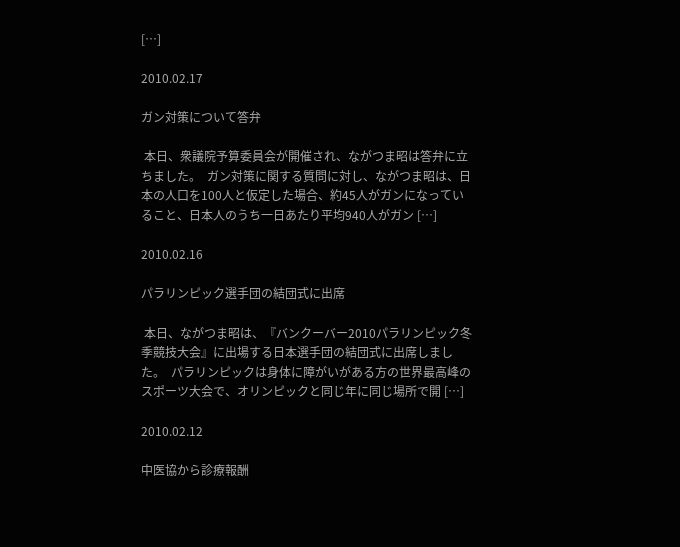[…]

2010.02.17

ガン対策について答弁

 本日、衆議院予算委員会が開催され、ながつま昭は答弁に立ちました。  ガン対策に関する質問に対し、ながつま昭は、日本の人口を100人と仮定した場合、約45人がガンになっていること、日本人のうち一日あたり平均940人がガン […]

2010.02.16

パラリンピック選手団の結団式に出席

 本日、ながつま昭は、『バンクーバー2010パラリンピック冬季競技大会』に出場する日本選手団の結団式に出席しました。  パラリンピックは身体に障がいがある方の世界最高峰のスポーツ大会で、オリンピックと同じ年に同じ場所で開 […]

2010.02.12

中医協から診療報酬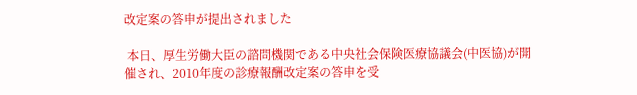改定案の答申が提出されました

 本日、厚生労働大臣の諮問機関である中央社会保険医療協議会(中医協)が開催され、2010年度の診療報酬改定案の答申を受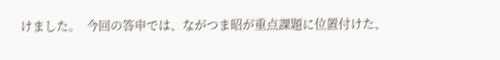けました。  今回の答申では、ながつま昭が重点課題に位置付けた、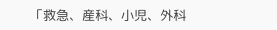「救急、産科、小児、外科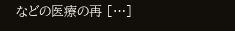などの医療の再 […]